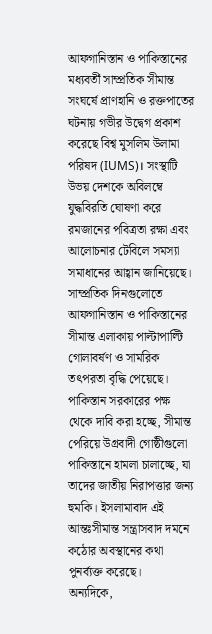আফগানিস্তান ও পাকিস্তানের মধ্যবর্তী সাম্প্রতিক সীমান্ত সংঘর্ষে প্রাণহানি ও রক্তপাতের ঘটনায় গভীর উদ্বেগ প্রকাশ করেছে বিশ্ব মুসলিম উলামা পরিষদ (IUMS)। সংস্থাটি উভয় দেশকে অবিলম্বে যুদ্ধবিরতি ঘোষণা করে রমজানের পবিত্রতা রক্ষা এবং আলোচনার টেবিলে সমস্যা সমাধানের আহ্বান জানিয়েছে।
সাম্প্রতিক দিনগুলোতে আফগানিস্তান ও পাকিস্তানের সীমান্ত এলাকায় পাল্টাপাল্টি গোলাবর্ষণ ও সামরিক তৎপরতা বৃদ্ধি পেয়েছে। পাকিস্তান সরকারের পক্ষ থেকে দাবি করা হচ্ছে, সীমান্ত পেরিয়ে উগ্রবাদী গোষ্ঠীগুলো পাকিস্তানে হামলা চালাচ্ছে, যা তাদের জাতীয় নিরাপত্তার জন্য হুমকি। ইসলামাবাদ এই আন্তঃসীমান্ত সন্ত্রাসবাদ দমনে কঠোর অবস্থানের কথা পুনর্ব্যক্ত করেছে।
অন্যদিকে,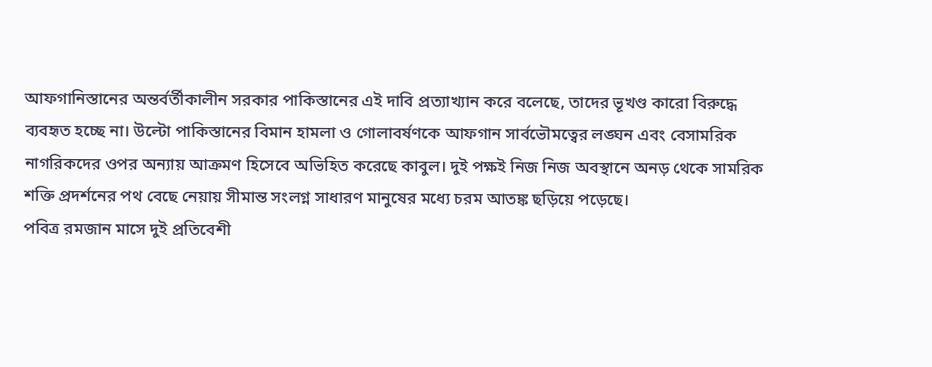আফগানিস্তানের অন্তর্বর্তীকালীন সরকার পাকিস্তানের এই দাবি প্রত্যাখ্যান করে বলেছে, তাদের ভূখণ্ড কারো বিরুদ্ধে ব্যবহৃত হচ্ছে না। উল্টো পাকিস্তানের বিমান হামলা ও গোলাবর্ষণকে আফগান সার্বভৌমত্বের লঙ্ঘন এবং বেসামরিক নাগরিকদের ওপর অন্যায় আক্রমণ হিসেবে অভিহিত করেছে কাবুল। দুই পক্ষই নিজ নিজ অবস্থানে অনড় থেকে সামরিক শক্তি প্রদর্শনের পথ বেছে নেয়ায় সীমান্ত সংলগ্ন সাধারণ মানুষের মধ্যে চরম আতঙ্ক ছড়িয়ে পড়েছে।
পবিত্র রমজান মাসে দুই প্রতিবেশী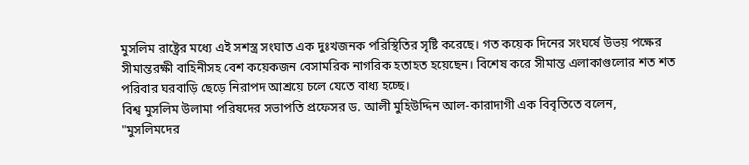মুসলিম রাষ্ট্রের মধ্যে এই সশস্ত্র সংঘাত এক দুঃখজনক পরিস্থিতির সৃষ্টি করেছে। গত কয়েক দিনের সংঘর্ষে উভয় পক্ষের সীমান্তরক্ষী বাহিনীসহ বেশ কয়েকজন বেসামরিক নাগরিক হতাহত হয়েছেন। বিশেষ করে সীমান্ত এলাকাগুলোর শত শত পরিবার ঘরবাড়ি ছেড়ে নিরাপদ আশ্রয়ে চলে যেতে বাধ্য হচ্ছে।
বিশ্ব মুসলিম উলামা পরিষদের সভাপতি প্রফেসর ড. আলী মুহিউদ্দিন আল-কারাদাগী এক বিবৃতিতে বলেন,
"মুসলিমদের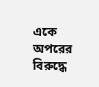একে অপরের বিরুদ্ধে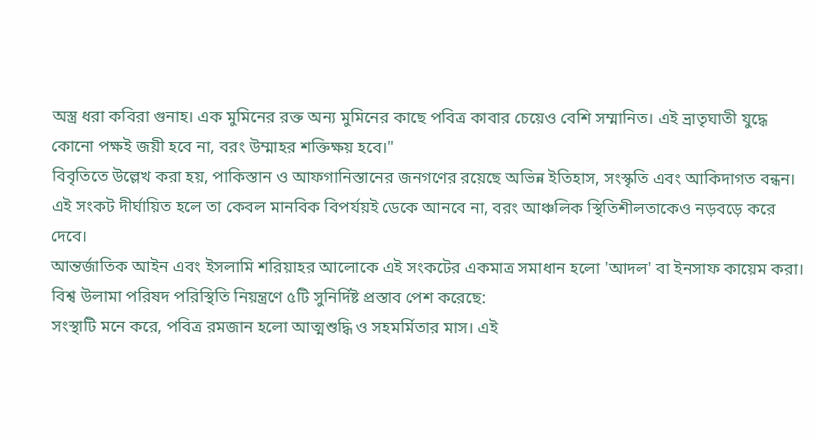অস্ত্র ধরা কবিরা গুনাহ। এক মুমিনের রক্ত অন্য মুমিনের কাছে পবিত্র কাবার চেয়েও বেশি সম্মানিত। এই ভ্রাতৃঘাতী যুদ্ধে কোনো পক্ষই জয়ী হবে না, বরং উম্মাহর শক্তিক্ষয় হবে।"
বিবৃতিতে উল্লেখ করা হয়, পাকিস্তান ও আফগানিস্তানের জনগণের রয়েছে অভিন্ন ইতিহাস, সংস্কৃতি এবং আকিদাগত বন্ধন। এই সংকট দীর্ঘায়িত হলে তা কেবল মানবিক বিপর্যয়ই ডেকে আনবে না, বরং আঞ্চলিক স্থিতিশীলতাকেও নড়বড়ে করে দেবে।
আন্তর্জাতিক আইন এবং ইসলামি শরিয়াহর আলোকে এই সংকটের একমাত্র সমাধান হলো 'আদল' বা ইনসাফ কায়েম করা। বিশ্ব উলামা পরিষদ পরিস্থিতি নিয়ন্ত্রণে ৫টি সুনির্দিষ্ট প্রস্তাব পেশ করেছে:
সংস্থাটি মনে করে, পবিত্র রমজান হলো আত্মশুদ্ধি ও সহমর্মিতার মাস। এই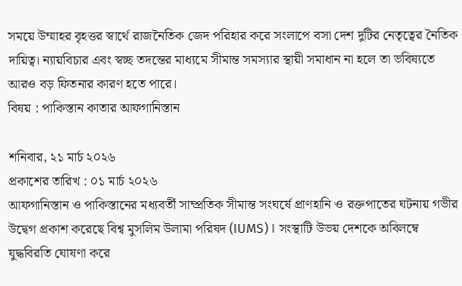সময়ে উম্মাহর বৃহত্তর স্বার্থে রাজনৈতিক জেদ পরিহার করে সংলাপে বসা দেশ দুটির নেতৃত্বের নৈতিক দায়িত্ব। ন্যায়বিচার এবং স্বচ্ছ তদন্তের মাধ্যমে সীমান্ত সমস্যার স্থায়ী সমাধান না হলে তা ভবিষ্যতে আরও বড় ফিতনার কারণ হতে পারে।
বিষয় : পাকিস্তান কাতার আফগানিস্তান

শনিবার, ২১ মার্চ ২০২৬
প্রকাশের তারিখ : ০১ মার্চ ২০২৬
আফগানিস্তান ও পাকিস্তানের মধ্যবর্তী সাম্প্রতিক সীমান্ত সংঘর্ষে প্রাণহানি ও রক্তপাতের ঘটনায় গভীর উদ্বেগ প্রকাশ করেছে বিশ্ব মুসলিম উলামা পরিষদ (IUMS)। সংস্থাটি উভয় দেশকে অবিলম্বে যুদ্ধবিরতি ঘোষণা করে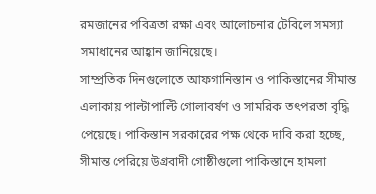রমজানের পবিত্রতা রক্ষা এবং আলোচনার টেবিলে সমস্যা সমাধানের আহ্বান জানিয়েছে।
সাম্প্রতিক দিনগুলোতে আফগানিস্তান ও পাকিস্তানের সীমান্ত এলাকায় পাল্টাপাল্টি গোলাবর্ষণ ও সামরিক তৎপরতা বৃদ্ধি পেয়েছে। পাকিস্তান সরকারের পক্ষ থেকে দাবি করা হচ্ছে, সীমান্ত পেরিয়ে উগ্রবাদী গোষ্ঠীগুলো পাকিস্তানে হামলা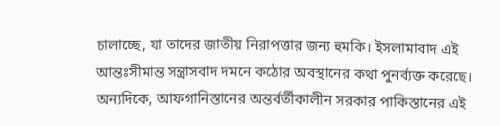চালাচ্ছে, যা তাদের জাতীয় নিরাপত্তার জন্য হুমকি। ইসলামাবাদ এই আন্তঃসীমান্ত সন্ত্রাসবাদ দমনে কঠোর অবস্থানের কথা পুনর্ব্যক্ত করেছে।
অন্যদিকে, আফগানিস্তানের অন্তর্বর্তীকালীন সরকার পাকিস্তানের এই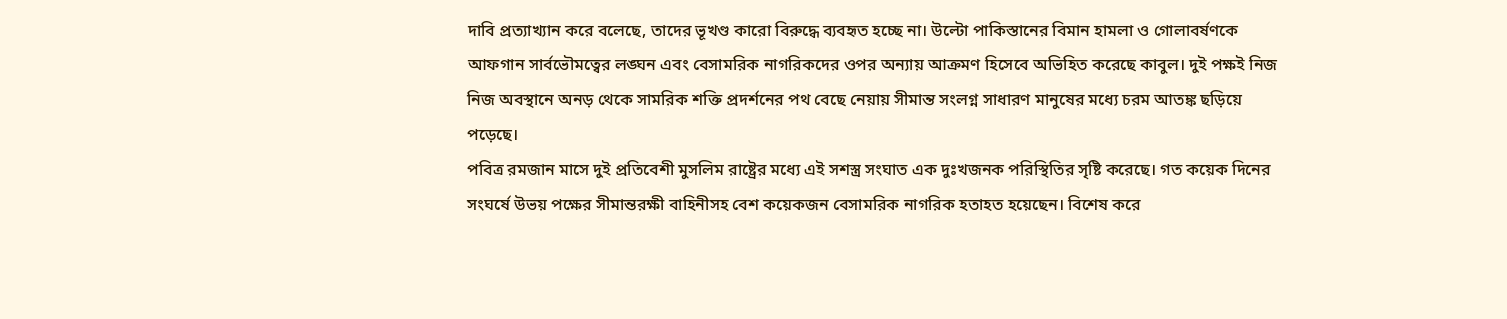দাবি প্রত্যাখ্যান করে বলেছে, তাদের ভূখণ্ড কারো বিরুদ্ধে ব্যবহৃত হচ্ছে না। উল্টো পাকিস্তানের বিমান হামলা ও গোলাবর্ষণকে আফগান সার্বভৌমত্বের লঙ্ঘন এবং বেসামরিক নাগরিকদের ওপর অন্যায় আক্রমণ হিসেবে অভিহিত করেছে কাবুল। দুই পক্ষই নিজ নিজ অবস্থানে অনড় থেকে সামরিক শক্তি প্রদর্শনের পথ বেছে নেয়ায় সীমান্ত সংলগ্ন সাধারণ মানুষের মধ্যে চরম আতঙ্ক ছড়িয়ে পড়েছে।
পবিত্র রমজান মাসে দুই প্রতিবেশী মুসলিম রাষ্ট্রের মধ্যে এই সশস্ত্র সংঘাত এক দুঃখজনক পরিস্থিতির সৃষ্টি করেছে। গত কয়েক দিনের সংঘর্ষে উভয় পক্ষের সীমান্তরক্ষী বাহিনীসহ বেশ কয়েকজন বেসামরিক নাগরিক হতাহত হয়েছেন। বিশেষ করে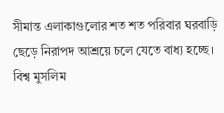সীমান্ত এলাকাগুলোর শত শত পরিবার ঘরবাড়ি ছেড়ে নিরাপদ আশ্রয়ে চলে যেতে বাধ্য হচ্ছে।
বিশ্ব মুসলিম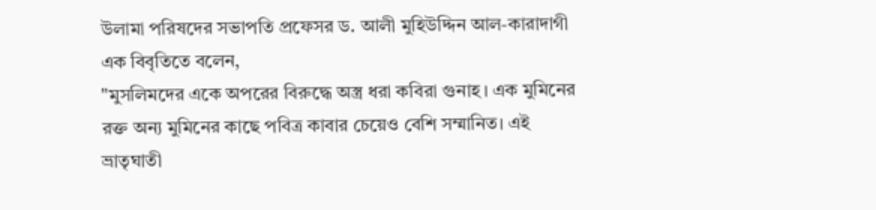উলামা পরিষদের সভাপতি প্রফেসর ড. আলী মুহিউদ্দিন আল-কারাদাগী এক বিবৃতিতে বলেন,
"মুসলিমদের একে অপরের বিরুদ্ধে অস্ত্র ধরা কবিরা গুনাহ। এক মুমিনের রক্ত অন্য মুমিনের কাছে পবিত্র কাবার চেয়েও বেশি সম্মানিত। এই ভ্রাতৃঘাতী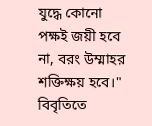যুদ্ধে কোনো পক্ষই জয়ী হবে না, বরং উম্মাহর শক্তিক্ষয় হবে।"
বিবৃতিতে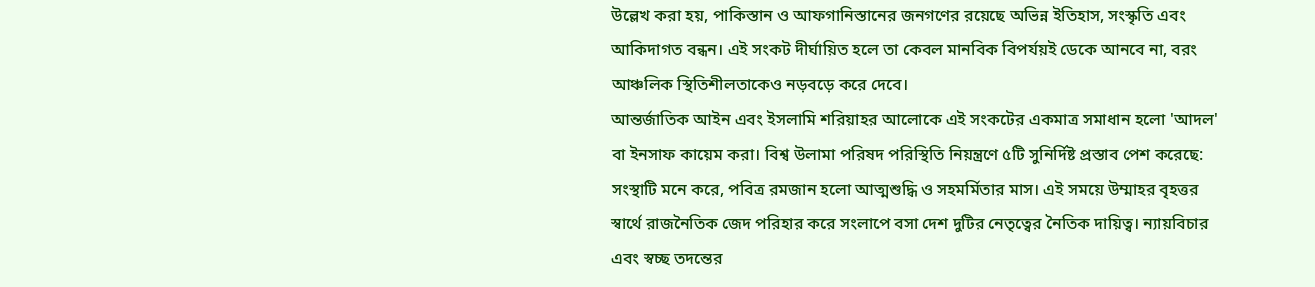উল্লেখ করা হয়, পাকিস্তান ও আফগানিস্তানের জনগণের রয়েছে অভিন্ন ইতিহাস, সংস্কৃতি এবং আকিদাগত বন্ধন। এই সংকট দীর্ঘায়িত হলে তা কেবল মানবিক বিপর্যয়ই ডেকে আনবে না, বরং আঞ্চলিক স্থিতিশীলতাকেও নড়বড়ে করে দেবে।
আন্তর্জাতিক আইন এবং ইসলামি শরিয়াহর আলোকে এই সংকটের একমাত্র সমাধান হলো 'আদল' বা ইনসাফ কায়েম করা। বিশ্ব উলামা পরিষদ পরিস্থিতি নিয়ন্ত্রণে ৫টি সুনির্দিষ্ট প্রস্তাব পেশ করেছে:
সংস্থাটি মনে করে, পবিত্র রমজান হলো আত্মশুদ্ধি ও সহমর্মিতার মাস। এই সময়ে উম্মাহর বৃহত্তর স্বার্থে রাজনৈতিক জেদ পরিহার করে সংলাপে বসা দেশ দুটির নেতৃত্বের নৈতিক দায়িত্ব। ন্যায়বিচার এবং স্বচ্ছ তদন্তের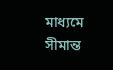মাধ্যমে সীমান্ত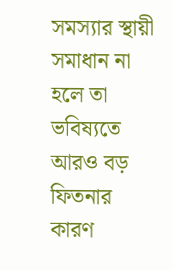সমস্যার স্থায়ী সমাধান না হলে তা ভবিষ্যতে আরও বড় ফিতনার কারণ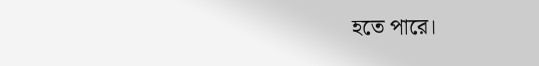হতে পারে।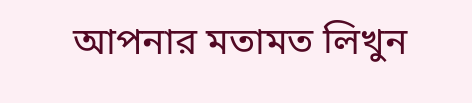আপনার মতামত লিখুন